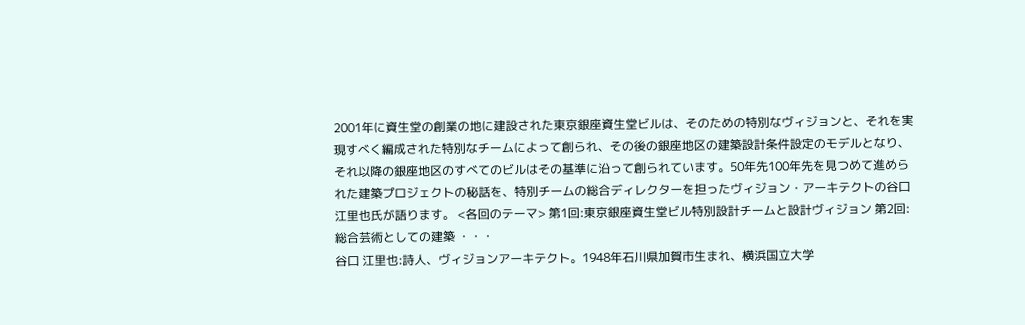2001年に資生堂の創業の地に建設された東京銀座資生堂ビルは、そのための特別なヴィジョンと、それを実現すべく編成された特別なチームによって創られ、その後の銀座地区の建築設計条件設定のモデルとなり、それ以降の銀座地区のすべてのビルはその基準に沿って創られています。50年先100年先を見つめて進められた建築プロジェクトの秘話を、特別チームの総合ディレクターを担ったヴィジョン・アーキテクトの谷口江里也氏が語ります。 <各回のテーマ> 第1回:東京銀座資生堂ビル特別設計チームと設計ヴィジョン 第2回:総合芸術としての建築 ・・・
谷口 江里也:詩人、ヴィジョンアーキテクト。1948年石川県加賀市生まれ、横浜国立大学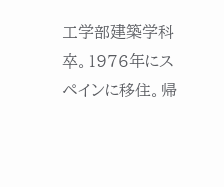工学部建築学科卒。1976年にスペインに移住。帰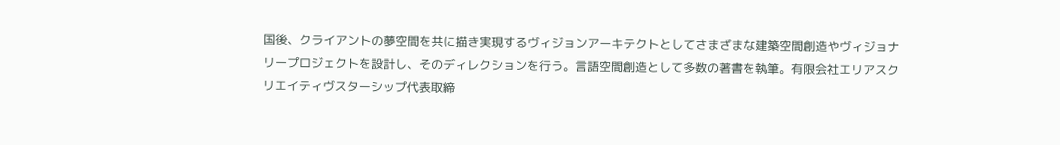国後、クライアントの夢空間を共に描き実現するヴィジョンアーキテクトとしてさまざまな建築空間創造やヴィジョナリープロジェクトを設計し、そのディレクションを行う。言語空間創造として多数の著書を執筆。有限会社エリアスクリエイティヴスターシップ代表取締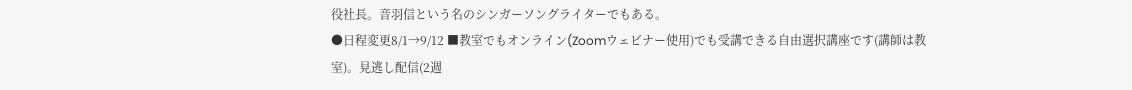役社長。音羽信という名のシンガーソングライターでもある。
●日程変更8/1→9/12 ■教室でもオンライン(Zoomウェビナー使用)でも受講できる自由選択講座です(講師は教室)。見逃し配信(2週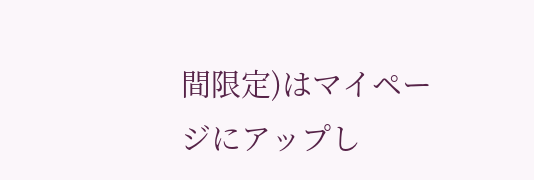間限定)はマイページにアップし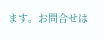ます。お問合せは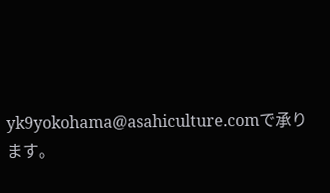yk9yokohama@asahiculture.comで承ります。